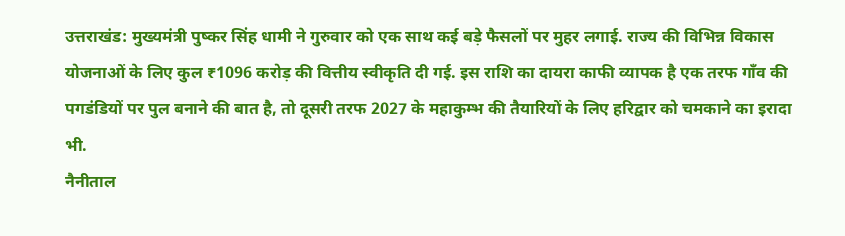उत्तराखंड: मुख्यमंत्री पुष्कर सिंह धामी ने गुरुवार को एक साथ कई बड़े फैसलों पर मुहर लगाई. राज्य की विभिन्न विकास योजनाओं के लिए कुल ₹1096 करोड़ की वित्तीय स्वीकृति दी गई. इस राशि का दायरा काफी व्यापक है एक तरफ गाँव की पगडंडियों पर पुल बनाने की बात है, तो दूसरी तरफ 2027 के महाकुम्भ की तैयारियों के लिए हरिद्वार को चमकाने का इरादा भी.
नैनीताल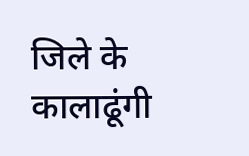जिले के कालाढूंगी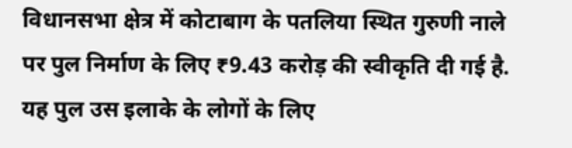विधानसभा क्षेत्र में कोटाबाग के पतलिया स्थित गुरुणी नाले पर पुल निर्माण के लिए ₹9.43 करोड़ की स्वीकृति दी गई है. यह पुल उस इलाके के लोगों के लिए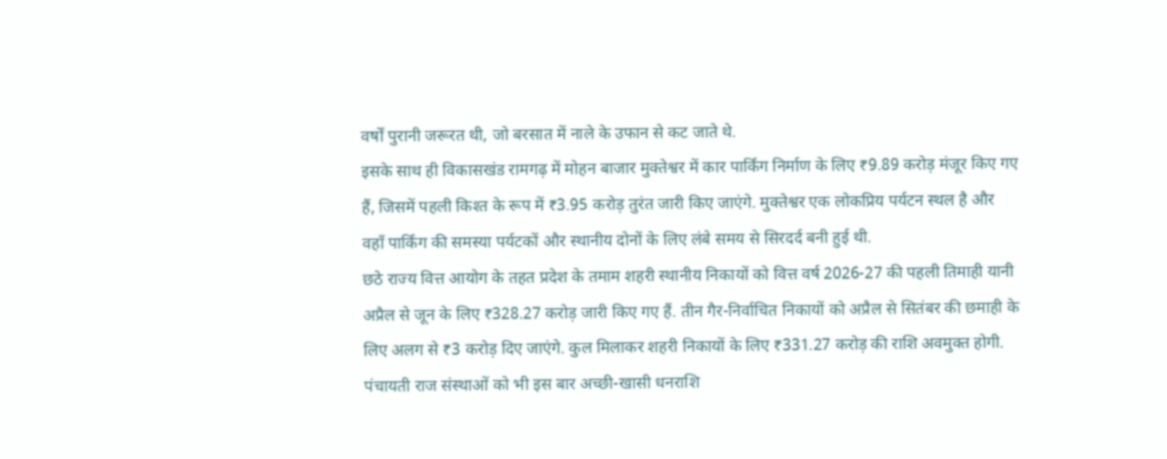वर्षों पुरानी जरूरत थी, जो बरसात में नाले के उफान से कट जाते थे.
इसके साथ ही विकासखंड रामगढ़ में मोहन बाजार मुक्तेश्वर में कार पार्किंग निर्माण के लिए ₹9.89 करोड़ मंजूर किए गए हैं, जिसमें पहली किश्त के रूप में ₹3.95 करोड़ तुरंत जारी किए जाएंगे. मुक्तेश्वर एक लोकप्रिय पर्यटन स्थल है और वहाँ पार्किंग की समस्या पर्यटकों और स्थानीय दोनों के लिए लंबे समय से सिरदर्द बनी हुई थी.
छठे राज्य वित्त आयोग के तहत प्रदेश के तमाम शहरी स्थानीय निकायों को वित्त वर्ष 2026-27 की पहली तिमाही यानी अप्रैल से जून के लिए ₹328.27 करोड़ जारी किए गए हैं. तीन गैर-निर्वाचित निकायों को अप्रैल से सितंबर की छमाही के लिए अलग से ₹3 करोड़ दिए जाएंगे. कुल मिलाकर शहरी निकायों के लिए ₹331.27 करोड़ की राशि अवमुक्त होगी.
पंचायती राज संस्थाओं को भी इस बार अच्छी-खासी धनराशि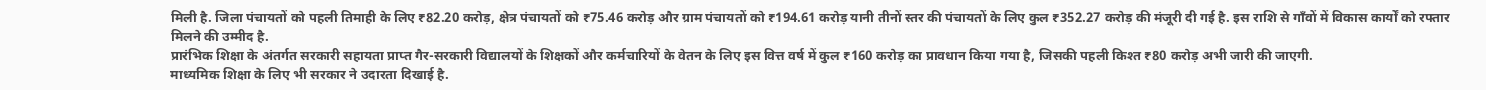मिली है. जिला पंचायतों को पहली तिमाही के लिए ₹82.20 करोड़, क्षेत्र पंचायतों को ₹75.46 करोड़ और ग्राम पंचायतों को ₹194.61 करोड़ यानी तीनों स्तर की पंचायतों के लिए कुल ₹352.27 करोड़ की मंजूरी दी गई है. इस राशि से गाँवों में विकास कार्यों को रफ्तार मिलने की उम्मीद है.
प्रारंभिक शिक्षा के अंतर्गत सरकारी सहायता प्राप्त गैर-सरकारी विद्यालयों के शिक्षकों और कर्मचारियों के वेतन के लिए इस वित्त वर्ष में कुल ₹160 करोड़ का प्रावधान किया गया है, जिसकी पहली किश्त ₹80 करोड़ अभी जारी की जाएगी.
माध्यमिक शिक्षा के लिए भी सरकार ने उदारता दिखाई है.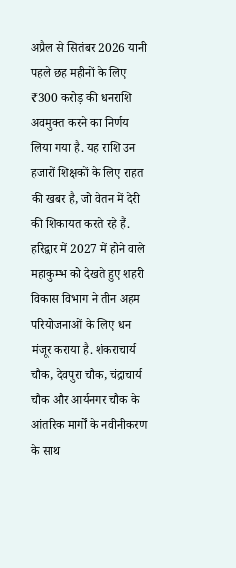अप्रैल से सितंबर 2026 यानी पहले छह महीनों के लिए ₹300 करोड़ की धनराशि अवमुक्त करने का निर्णय लिया गया है. यह राशि उन हजारों शिक्षकों के लिए राहत की खबर है, जो वेतन में देरी की शिकायत करते रहे हैं.
हरिद्वार में 2027 में होने वाले महाकुम्भ को देखते हुए शहरी विकास विभाग ने तीन अहम परियोजनाओं के लिए धन मंजूर कराया है. शंकराचार्य चौक, देवपुरा चौक, चंद्राचार्य चौक और आर्यनगर चौक के आंतरिक मार्गों के नवीनीकरण के साथ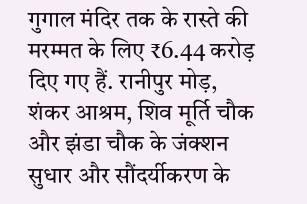गुगाल मंदिर तक के रास्ते की मरम्मत के लिए ₹6.44 करोड़ दिए गए हैं. रानीपुर मोड़, शंकर आश्रम, शिव मूर्ति चौक और झंडा चौक के जंक्शन सुधार और सौंदर्यीकरण के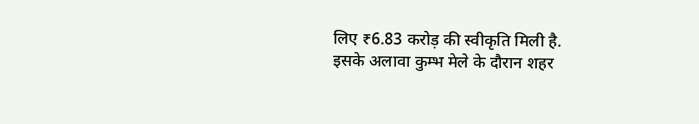लिए ₹6.83 करोड़ की स्वीकृति मिली है.
इसके अलावा कुम्भ मेले के दौरान शहर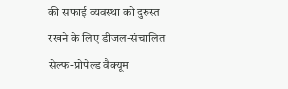की सफाई व्यवस्था को दुरुस्त रखने के लिए डीजल-संचालित सेल्फ-प्रोपेल्ड वैक्यूम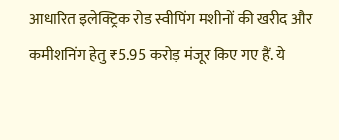आधारित इलेक्ट्रिक रोड स्वीपिंग मशीनों की खरीद और कमीशनिंग हेतु ₹5.95 करोड़ मंजूर किए गए हैं. ये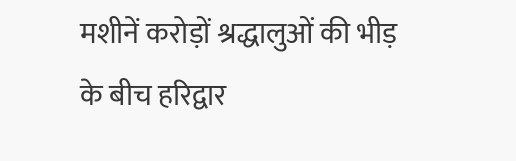मशीनें करोड़ों श्रद्धालुओं की भीड़ के बीच हरिद्वार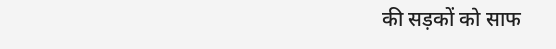की सड़कों को साफ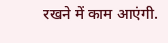रखने में काम आएंगी.